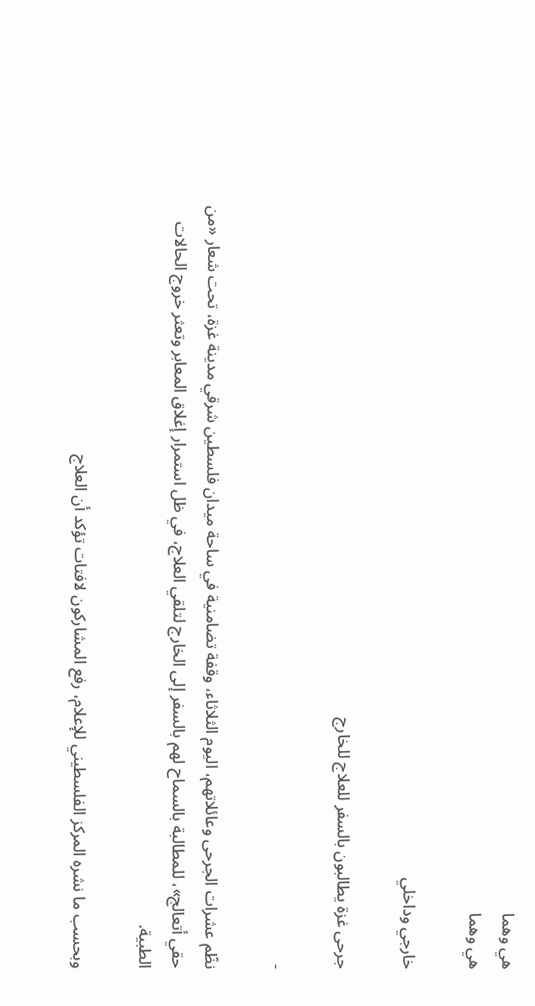هي وهما
هي وهما

خارجي وداخلي

جرحى غزة يطالبون بالسفر للعلاج للخارج

-

نظّم عشرات الجرحى وعائلاتهم، اليوم الثلاثاء، وقفة تضامنية في ساحة ميدان فلسطين شرقي مدينة غزة، تحت شعار «من حقي أتعالج»، للمطالبة بالسماح لهم بالسفر إلى الخارج لتلقي العلاج، في ظل استمرار إغلاق المعابر وتعثر خروج الحالات الطبية.

وبحسب ما نشره المركز الفلسطيني للإعلام، رفع المشاركون لافتات تؤكد أن العلاج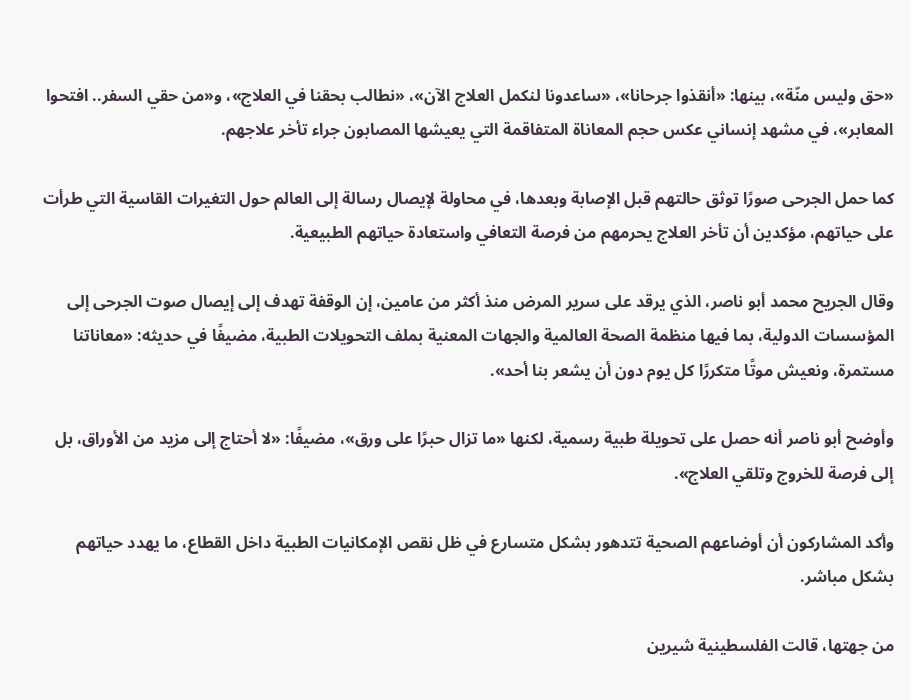«حق وليس منّة»، بينها: «أنقذوا جرحانا»، «ساعدونا لنكمل العلاج الآن»، «نطالب بحقنا في العلاج»، و«من حقي السفر.. افتحوا المعابر»، في مشهد إنساني عكس حجم المعاناة المتفاقمة التي يعيشها المصابون جراء تأخر علاجهم.

كما حمل الجرحى صورًا توثق حالتهم قبل الإصابة وبعدها، في محاولة لإيصال رسالة إلى العالم حول التغيرات القاسية التي طرأت على حياتهم، مؤكدين أن تأخر العلاج يحرمهم من فرصة التعافي واستعادة حياتهم الطبيعية.

وقال الجريح محمد أبو ناصر، الذي يرقد على سرير المرض منذ أكثر من عامين، إن الوقفة تهدف إلى إيصال صوت الجرحى إلى المؤسسات الدولية، بما فيها منظمة الصحة العالمية والجهات المعنية بملف التحويلات الطبية، مضيفًا في حديثه: «معاناتنا مستمرة، ونعيش موتًا متكررًا كل يوم دون أن يشعر بنا أحد».

وأوضح أبو ناصر أنه حصل على تحويلة طبية رسمية، لكنها «ما تزال حبرًا على ورق»، مضيفًا: «لا أحتاج إلى مزيد من الأوراق، بل إلى فرصة للخروج وتلقي العلاج».

وأكد المشاركون أن أوضاعهم الصحية تتدهور بشكل متسارع في ظل نقص الإمكانيات الطبية داخل القطاع، ما يهدد حياتهم بشكل مباشر.

من جهتها، قالت الفلسطينية شيرين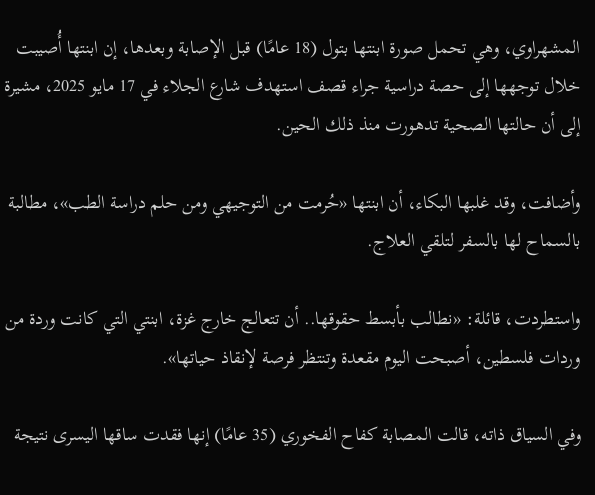المشهراوي، وهي تحمل صورة ابنتها بتول (18 عامًا) قبل الإصابة وبعدها، إن ابنتها أُصيبت خلال توجهها إلى حصة دراسية جراء قصف استهدف شارع الجلاء في 17 مايو 2025، مشيرة إلى أن حالتها الصحية تدهورت منذ ذلك الحين.

وأضافت، وقد غلبها البكاء، أن ابنتها «حُرمت من التوجيهي ومن حلم دراسة الطب»، مطالبة بالسماح لها بالسفر لتلقي العلاج.

واستطردت، قائلة: «نطالب بأبسط حقوقها.. أن تتعالج خارج غزة، ابنتي التي كانت وردة من وردات فلسطين، أصبحت اليوم مقعدة وتنتظر فرصة لإنقاذ حياتها».

وفي السياق ذاته، قالت المصابة كفاح الفخوري (35 عامًا) إنها فقدت ساقها اليسرى نتيجة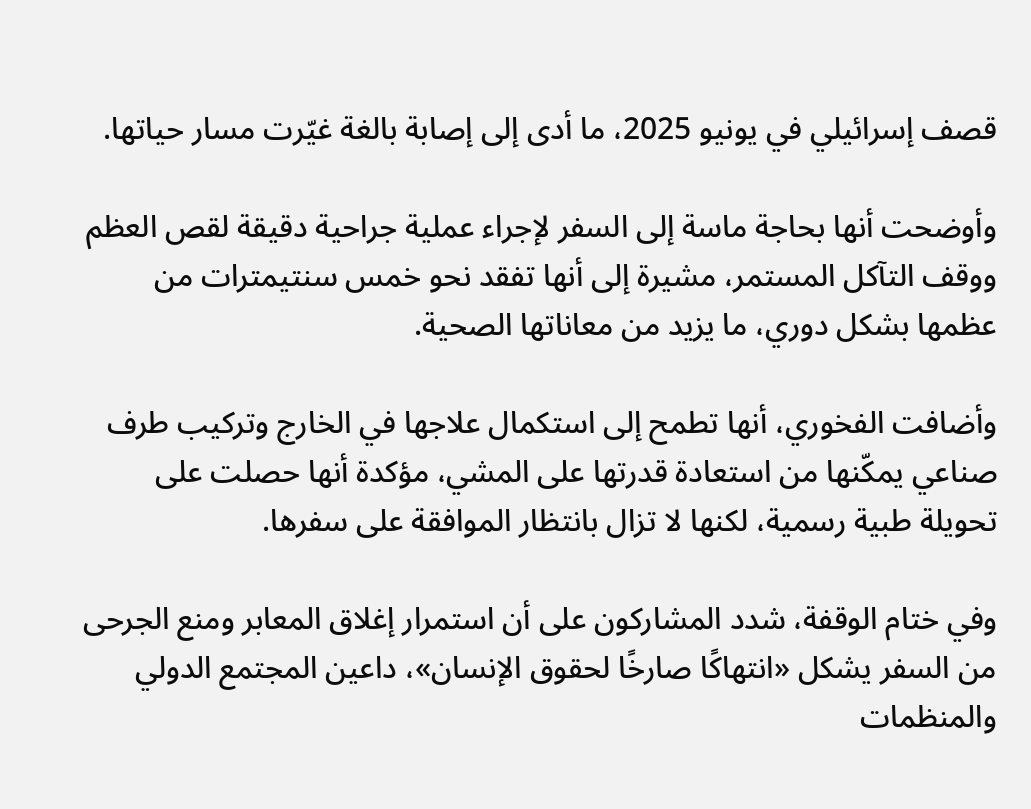قصف إسرائيلي في يونيو 2025، ما أدى إلى إصابة بالغة غيّرت مسار حياتها.

وأوضحت أنها بحاجة ماسة إلى السفر لإجراء عملية جراحية دقيقة لقص العظم ووقف التآكل المستمر، مشيرة إلى أنها تفقد نحو خمس سنتيمترات من عظمها بشكل دوري، ما يزيد من معاناتها الصحية.

وأضافت الفخوري، أنها تطمح إلى استكمال علاجها في الخارج وتركيب طرف صناعي يمكّنها من استعادة قدرتها على المشي، مؤكدة أنها حصلت على تحويلة طبية رسمية، لكنها لا تزال بانتظار الموافقة على سفرها.

وفي ختام الوقفة، شدد المشاركون على أن استمرار إغلاق المعابر ومنع الجرحى من السفر يشكل «انتهاكًا صارخًا لحقوق الإنسان»، داعين المجتمع الدولي والمنظمات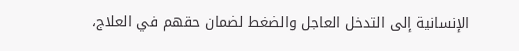الإنسانية إلى التدخل العاجل والضغط لضمان حقهم في العلاج،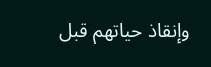وإنقاذ حياتهم قبل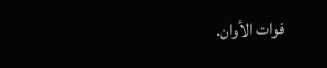فوات الأوان.